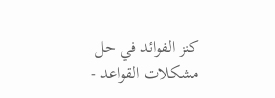كنز الفوائد في حل مشكلات القواعد -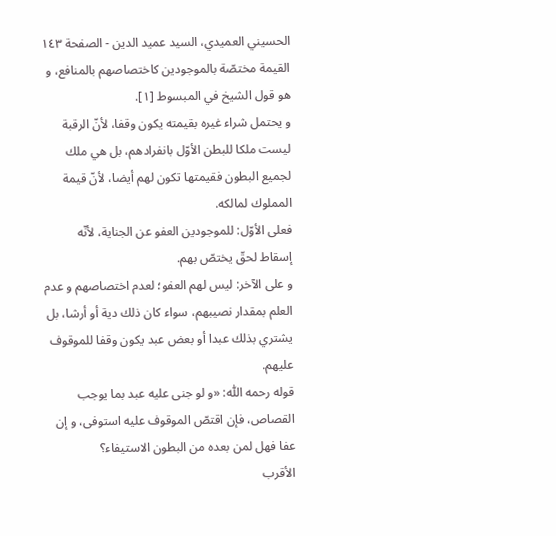الحسيني العميدي، السيد عميد الدين - الصفحة ١٤٣
القيمة مختصّة بالموجودين كاختصاصهم بالمنافع، و هو قول الشيخ في المبسوط [١].
و يحتمل شراء غيره بقيمته يكون وقفا، لأنّ الرقبة ليست ملكا للبطن الأوّل بانفرادهم، بل هي ملك لجميع البطون فقيمتها تكون لهم أيضا، لأنّ قيمة المملوك لمالكه.
فعلى الأوّل: للموجودين العفو عن الجناية، لأنّه إسقاط لحقّ يختصّ بهم.
و على الآخر: ليس لهم العفو؛ لعدم اختصاصهم و عدم العلم بمقدار نصيبهم، سواء كان ذلك دية أو أرشا، بل يشتري بذلك عبدا أو بعض عبد يكون وقفا للموقوف عليهم.
قوله رحمه اللّٰه: «و لو جنى عليه عبد بما يوجب القصاص، فإن اقتصّ الموقوف عليه استوفى، و إن عفا فهل لمن بعده من البطون الاستيفاء؟
الأقرب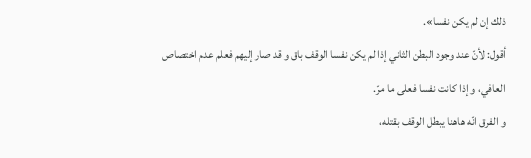ذلك إن لم يكن نفسا».
أقول: لأنّ عند وجود البطن الثاني إذا لم يكن نفسا الوقف باق و قد صار إليهم فعلم عدم اختصاص العافي، و إذا كانت نفسا فعلى ما مرّ.
و الفرق انّه هاهنا يبطل الوقف بقتله،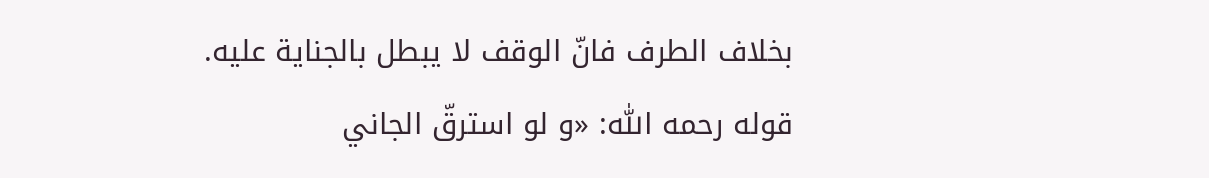بخلاف الطرف فانّ الوقف لا يبطل بالجناية عليه.
قوله رحمه اللّٰه: «و لو استرقّ الجاني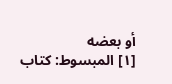أو بعضه
[١] المبسوط: كتاب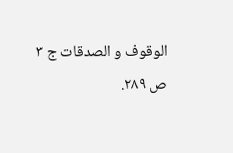الوقوف و الصدقات ج ٣ ص ٢٨٩.